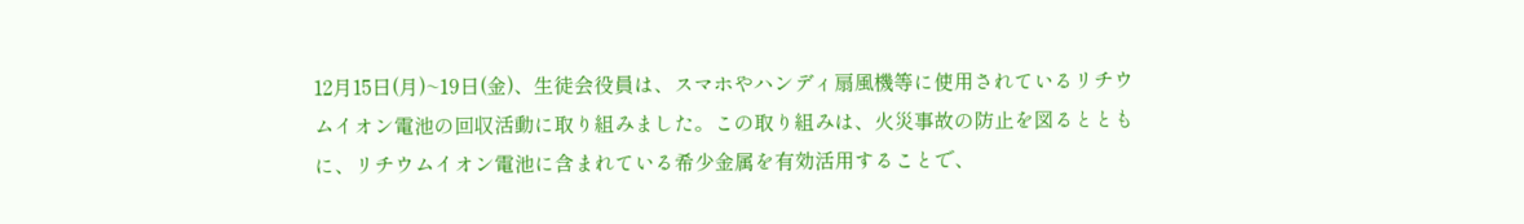12月15日(月)~19日(金)、生徒会役員は、スマホやハンディ扇風機等に使用されているリチウムイオン電池の回収活動に取り組みました。この取り組みは、火災事故の防止を図るとともに、リチウムイオン電池に含まれている希少金属を有効活用することで、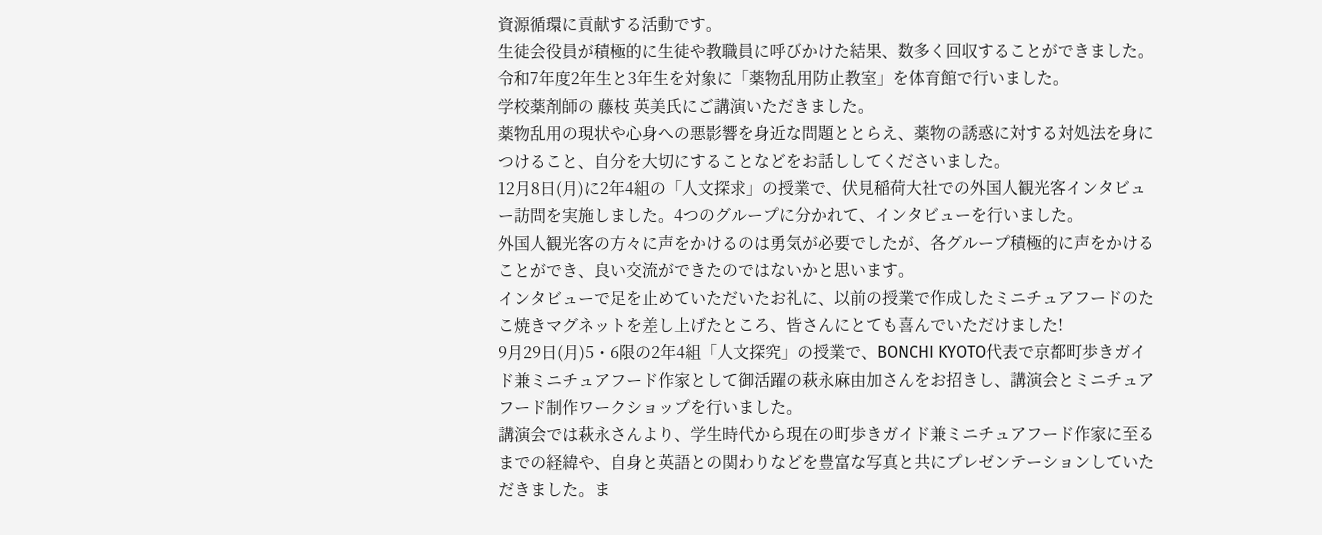資源循環に貢献する活動です。
生徒会役員が積極的に生徒や教職員に呼びかけた結果、数多く回収することができました。
令和7年度2年生と3年生を対象に「薬物乱用防止教室」を体育館で行いました。
学校薬剤師の 藤枝 英美氏にご講演いただきました。
薬物乱用の現状や心身への悪影響を身近な問題ととらえ、薬物の誘惑に対する対処法を身につけること、自分を大切にすることなどをお話ししてくださいました。
12月8日(月)に2年4組の「人文探求」の授業で、伏見稲荷大社での外国人観光客インタビュー訪問を実施しました。4つのグループに分かれて、インタビューを行いました。
外国人観光客の方々に声をかけるのは勇気が必要でしたが、各グループ積極的に声をかけることができ、良い交流ができたのではないかと思います。
インタビューで足を止めていただいたお礼に、以前の授業で作成したミニチュアフードのたこ焼きマグネットを差し上げたところ、皆さんにとても喜んでいただけました!
9月29日(月)5・6限の2年4組「人文探究」の授業で、BONCHI KYOTO代表で京都町歩きガイド兼ミニチュアフード作家として御活躍の萩永麻由加さんをお招きし、講演会とミニチュアフード制作ワークショップを行いました。
講演会では萩永さんより、学生時代から現在の町歩きガイド兼ミニチュアフード作家に至るまでの経緯や、自身と英語との関わりなどを豊富な写真と共にプレゼンテーションしていただきました。ま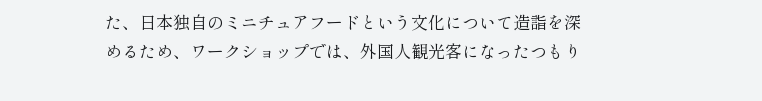た、日本独自のミニチュアフードという文化について造詣を深めるため、ワークショップでは、外国人観光客になったつもり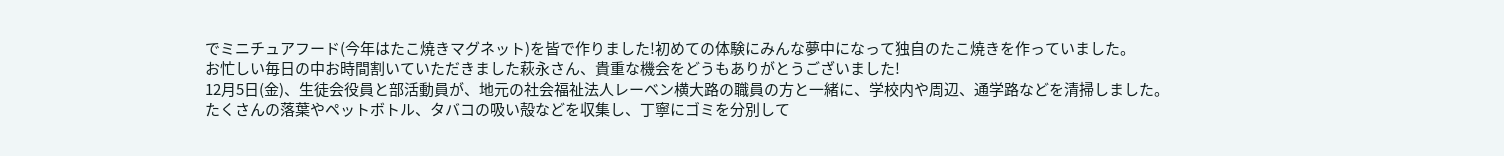でミニチュアフード(今年はたこ焼きマグネット)を皆で作りました!初めての体験にみんな夢中になって独自のたこ焼きを作っていました。
お忙しい毎日の中お時間割いていただきました萩永さん、貴重な機会をどうもありがとうございました!
12月5日(金)、生徒会役員と部活動員が、地元の社会福祉法人レーベン横大路の職員の方と一緒に、学校内や周辺、通学路などを清掃しました。
たくさんの落葉やペットボトル、タバコの吸い殻などを収集し、丁寧にゴミを分別して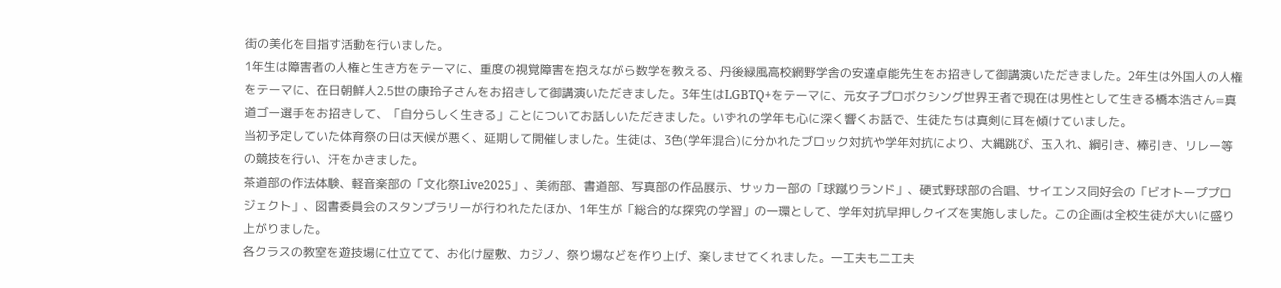街の美化を目指す活動を行いました。
1年生は障害者の人権と生き方をテーマに、重度の視覚障害を抱えながら数学を教える、丹後緑風高校網野学舎の安達卓能先生をお招きして御講演いただきました。2年生は外国人の人権をテーマに、在日朝鮮人2.5世の康玲子さんをお招きして御講演いただきました。3年生はLGBTQ+をテーマに、元女子プロボクシング世界王者で現在は男性として生きる橋本浩さん=真道ゴー選手をお招きして、「自分らしく生きる」ことについてお話しいただきました。いずれの学年も心に深く響くお話で、生徒たちは真剣に耳を傾けていました。
当初予定していた体育祭の日は天候が悪く、延期して開催しました。生徒は、3色(学年混合)に分かれたブロック対抗や学年対抗により、大縄跳び、玉入れ、綱引き、棒引き、リレー等の競技を行い、汗をかきました。
茶道部の作法体験、軽音楽部の「文化祭Live2025」、美術部、書道部、写真部の作品展示、サッカー部の「球蹴りランド」、硬式野球部の合唱、サイエンス同好会の「ビオトーププロジェクト」、図書委員会のスタンプラリーが行われたたほか、1年生が「総合的な探究の学習」の一環として、学年対抗早押しクイズを実施しました。この企画は全校生徒が大いに盛り上がりました。
各クラスの教室を遊技場に仕立てて、お化け屋敷、カジノ、祭り場などを作り上げ、楽しませてくれました。一工夫も二工夫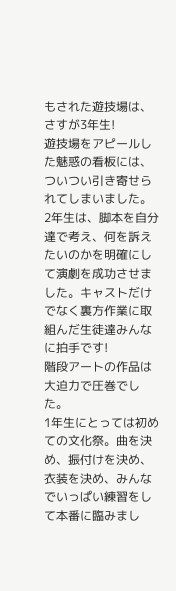もされた遊技場は、さすが3年生!
遊技場をアピールした魅惑の看板には、ついつい引き寄せられてしまいました。
2年生は、脚本を自分達で考え、何を訴えたいのかを明確にして演劇を成功させました。キャストだけでなく裏方作業に取組んだ生徒達みんなに拍手です!
階段アートの作品は大迫力で圧巻でした。
1年生にとっては初めての文化祭。曲を決め、振付けを決め、衣装を決め、みんなでいっぱい練習をして本番に臨みまし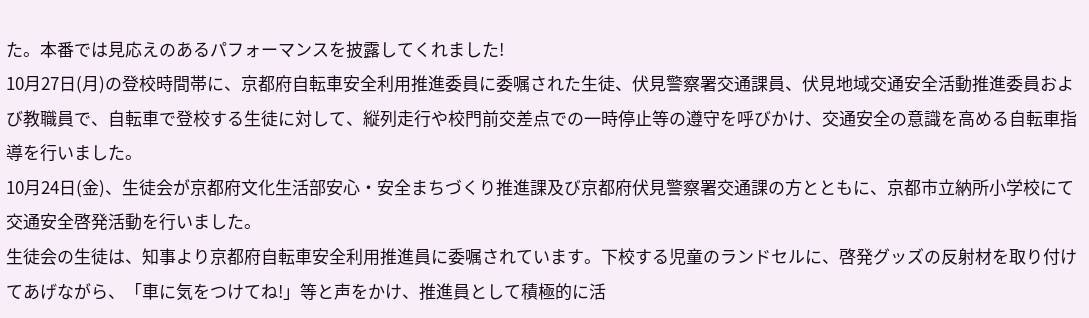た。本番では見応えのあるパフォーマンスを披露してくれました!
10月27日(月)の登校時間帯に、京都府自転車安全利用推進委員に委嘱された生徒、伏見警察署交通課員、伏見地域交通安全活動推進委員および教職員で、自転車で登校する生徒に対して、縦列走行や校門前交差点での一時停止等の遵守を呼びかけ、交通安全の意識を高める自転車指導を行いました。
10月24日(金)、生徒会が京都府文化生活部安心・安全まちづくり推進課及び京都府伏見警察署交通課の方とともに、京都市立納所小学校にて交通安全啓発活動を行いました。
生徒会の生徒は、知事より京都府自転車安全利用推進員に委嘱されています。下校する児童のランドセルに、啓発グッズの反射材を取り付けてあげながら、「車に気をつけてね!」等と声をかけ、推進員として積極的に活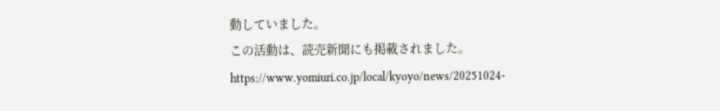動していました。
この活動は、読売新聞にも掲載されました。
https://www.yomiuri.co.jp/local/kyoyo/news/20251024-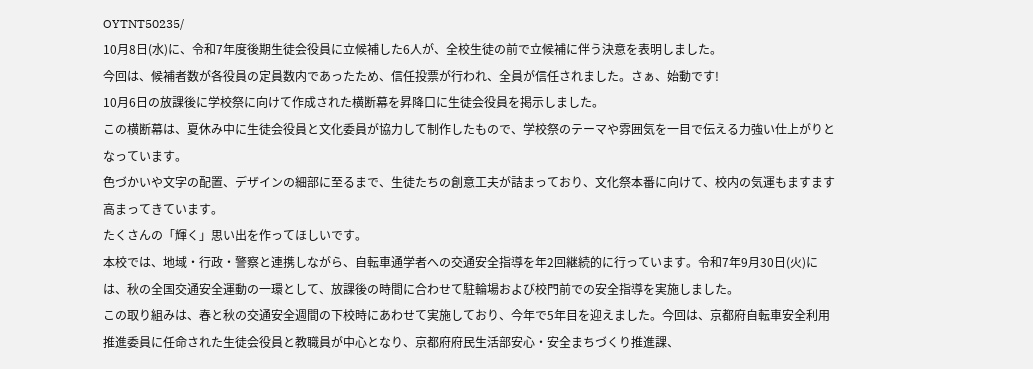OYTNT50235/
10月8日(水)に、令和7年度後期生徒会役員に立候補した6人が、全校生徒の前で立候補に伴う決意を表明しました。
今回は、候補者数が各役員の定員数内であったため、信任投票が行われ、全員が信任されました。さぁ、始動です!
10月6日の放課後に学校祭に向けて作成された横断幕を昇降口に生徒会役員を掲示しました。
この横断幕は、夏休み中に生徒会役員と文化委員が協力して制作したもので、学校祭のテーマや雰囲気を一目で伝える力強い仕上がりとなっています。
色づかいや文字の配置、デザインの細部に至るまで、生徒たちの創意工夫が詰まっており、文化祭本番に向けて、校内の気運もますます高まってきています。
たくさんの「輝く」思い出を作ってほしいです。
本校では、地域・行政・警察と連携しながら、自転車通学者への交通安全指導を年2回継続的に行っています。令和7年9月30日(火)には、秋の全国交通安全運動の一環として、放課後の時間に合わせて駐輪場および校門前での安全指導を実施しました。
この取り組みは、春と秋の交通安全週間の下校時にあわせて実施しており、今年で5年目を迎えました。今回は、京都府自転車安全利用推進委員に任命された生徒会役員と教職員が中心となり、京都府府民生活部安心・安全まちづくり推進課、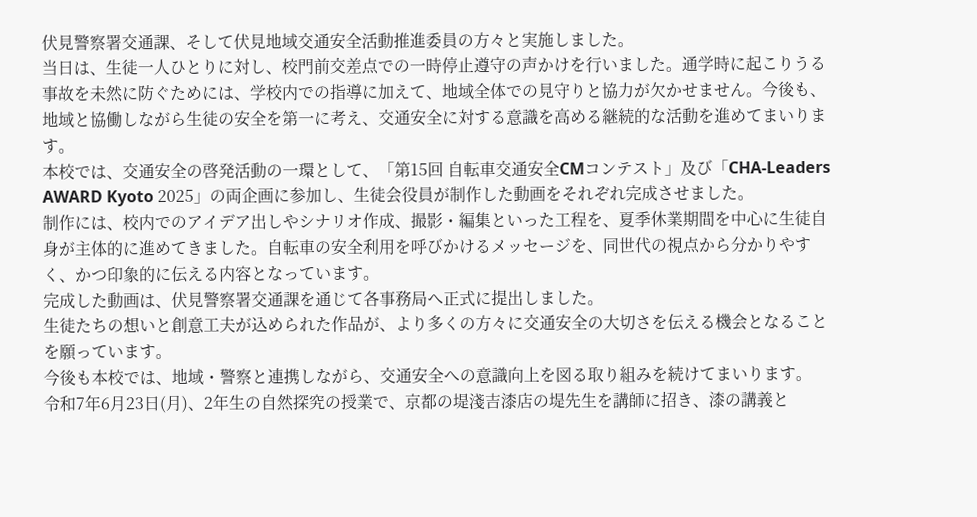伏見警察署交通課、そして伏見地域交通安全活動推進委員の方々と実施しました。
当日は、生徒一人ひとりに対し、校門前交差点での一時停止遵守の声かけを行いました。通学時に起こりうる事故を未然に防ぐためには、学校内での指導に加えて、地域全体での見守りと協力が欠かせません。今後も、地域と協働しながら生徒の安全を第一に考え、交通安全に対する意識を高める継続的な活動を進めてまいります。
本校では、交通安全の啓発活動の一環として、「第15回 自転車交通安全CMコンテスト」及び「CHA-Leaders AWARD Kyoto 2025」の両企画に参加し、生徒会役員が制作した動画をそれぞれ完成させました。
制作には、校内でのアイデア出しやシナリオ作成、撮影・編集といった工程を、夏季休業期間を中心に生徒自身が主体的に進めてきました。自転車の安全利用を呼びかけるメッセージを、同世代の視点から分かりやすく、かつ印象的に伝える内容となっています。
完成した動画は、伏見警察署交通課を通じて各事務局へ正式に提出しました。
生徒たちの想いと創意工夫が込められた作品が、より多くの方々に交通安全の大切さを伝える機会となることを願っています。
今後も本校では、地域・警察と連携しながら、交通安全への意識向上を図る取り組みを続けてまいります。
令和7年6月23日(月)、2年生の自然探究の授業で、京都の堤淺吉漆店の堤先生を講師に招き、漆の講義と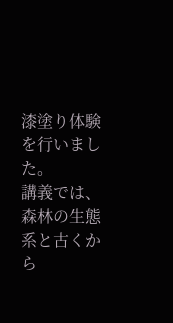漆塗り体験を行いました。
講義では、森林の生態系と古くから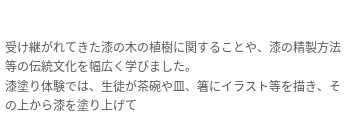受け継がれてきた漆の木の植樹に関することや、漆の精製方法等の伝統文化を幅広く学びました。
漆塗り体験では、生徒が茶碗や皿、箸にイラスト等を描き、その上から漆を塗り上げて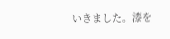いきました。漆を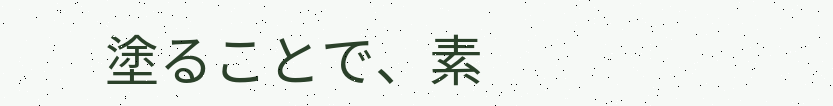塗ることで、素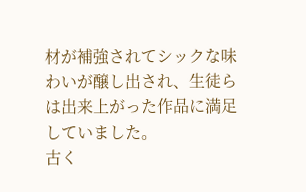材が補強されてシックな味わいが醸し出され、生徒らは出来上がった作品に満足していました。
古く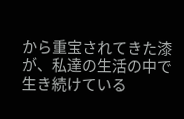から重宝されてきた漆が、私達の生活の中で生き続けている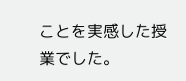ことを実感した授業でした。